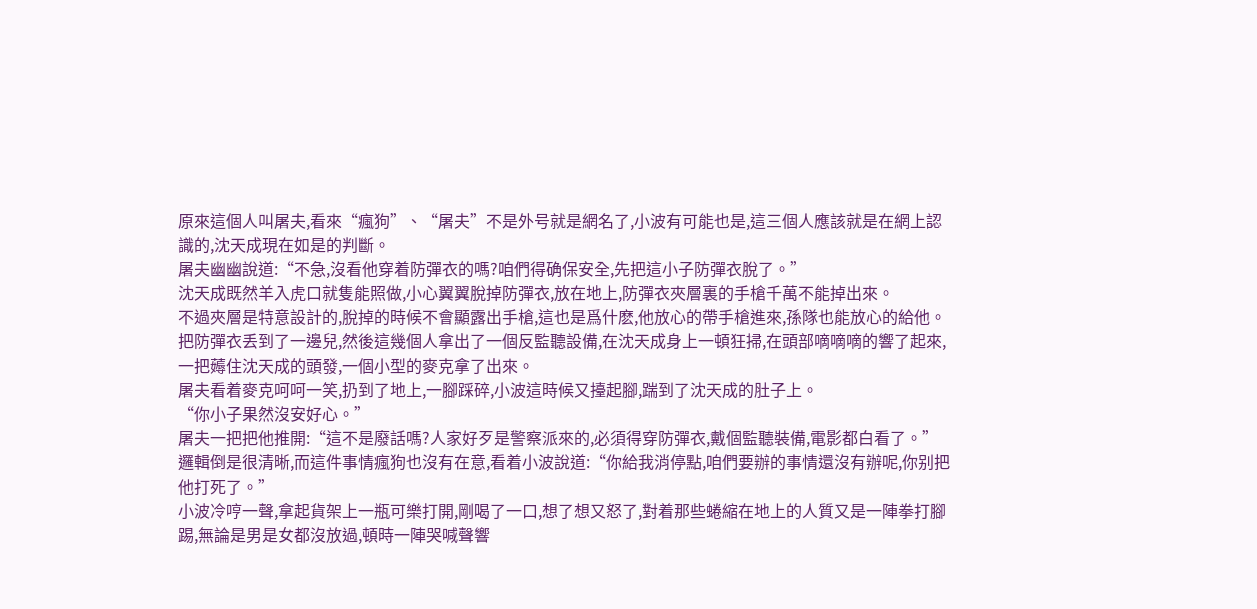原來這個人叫屠夫,看來“瘋狗”、“屠夫”不是外号就是網名了,小波有可能也是,這三個人應該就是在網上認識的,沈天成現在如是的判斷。
屠夫幽幽說道:“不急,沒看他穿着防彈衣的嗎?咱們得确保安全,先把這小子防彈衣脫了。”
沈天成既然羊入虎口就隻能照做,小心翼翼脫掉防彈衣,放在地上,防彈衣夾層裏的手槍千萬不能掉出來。
不過夾層是特意設計的,脫掉的時候不會顯露出手槍,這也是爲什麽,他放心的帶手槍進來,孫隊也能放心的給他。
把防彈衣丢到了一邊兒,然後這幾個人拿出了一個反監聽設備,在沈天成身上一頓狂掃,在頭部嘀嘀嘀的響了起來,一把薅住沈天成的頭發,一個小型的麥克拿了出來。
屠夫看着麥克呵呵一笑,扔到了地上,一腳踩碎,小波這時候又擡起腳,踹到了沈天成的肚子上。
“你小子果然沒安好心。”
屠夫一把把他推開:“這不是廢話嗎?人家好歹是警察派來的,必須得穿防彈衣,戴個監聽裝備,電影都白看了。”
邏輯倒是很清晰,而這件事情瘋狗也沒有在意,看着小波說道:“你給我消停點,咱們要辦的事情還沒有辦呢,你别把他打死了。”
小波冷哼一聲,拿起貨架上一瓶可樂打開,剛喝了一口,想了想又怒了,對着那些蜷縮在地上的人質又是一陣拳打腳踢,無論是男是女都沒放過,頓時一陣哭喊聲響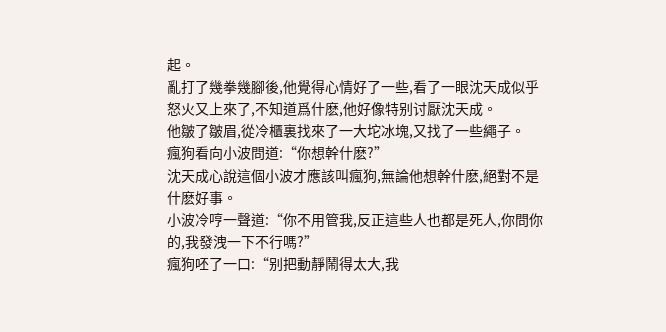起。
亂打了幾拳幾腳後,他覺得心情好了一些,看了一眼沈天成似乎怒火又上來了,不知道爲什麽,他好像特别讨厭沈天成。
他皺了皺眉,從冷櫃裏找來了一大坨冰塊,又找了一些繩子。
瘋狗看向小波問道:“你想幹什麽?”
沈天成心說這個小波才應該叫瘋狗,無論他想幹什麽,絕對不是什麽好事。
小波冷哼一聲道:“你不用管我,反正這些人也都是死人,你問你的,我發洩一下不行嗎?”
瘋狗呸了一口:“别把動靜鬧得太大,我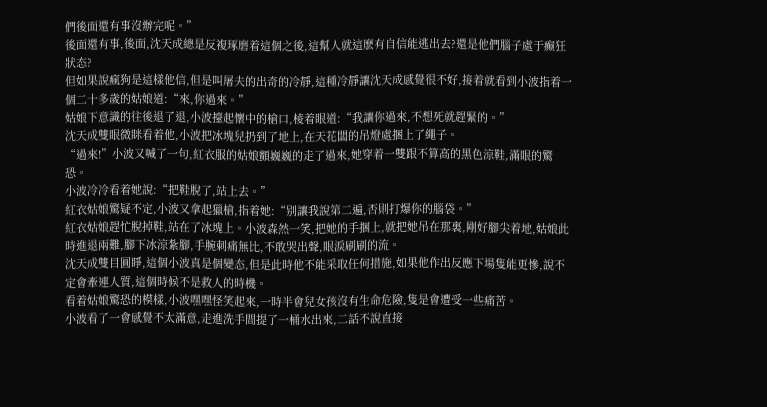們後面還有事沒辦完呢。”
後面還有事,後面,沈天成總是反複琢磨着這個之後,這幫人就這麽有自信能逃出去?還是他們腦子處于癫狂狀态?
但如果說瘋狗是這樣他信,但是叫屠夫的出奇的冷靜,這種冷靜讓沈天成感覺很不好,接着就看到小波指着一個二十多歲的姑娘道:“來,你過來。”
姑娘下意識的往後退了退,小波擡起懷中的槍口,棱着眼道:“我讓你過來,不想死就趕緊的。”
沈天成雙眼微眯看着他,小波把冰塊兒扔到了地上,在天花闆的吊燈處捆上了繩子。
“過來!”小波又喊了一句,紅衣服的姑娘顫巍巍的走了過來,她穿着一雙跟不算高的黑色涼鞋,滿眼的驚恐。
小波冷冷看着她說:“把鞋脫了,站上去。”
紅衣姑娘驚疑不定,小波又拿起獵槍,指着她:“别讓我說第二遍,否則打爆你的腦袋。”
紅衣姑娘趕忙脫掉鞋,站在了冰塊上。小波森然一笑,把她的手捆上,就把她吊在那裏,剛好腳尖着地,姑娘此時進退兩難,腳下冰涼紮腳,手腕刺痛無比,不敢哭出聲,眼淚刷刷的流。
沈天成雙目圓睜,這個小波真是個變态,但是此時他不能采取任何措施,如果他作出反應下場隻能更慘,說不定會牽連人質,這個時候不是救人的時機。
看着姑娘驚恐的模樣,小波嘿嘿怪笑起來,一時半會兒女孩沒有生命危險,隻是會遭受一些痛苦。
小波看了一會感覺不太滿意,走進洗手間提了一桶水出來,二話不說直接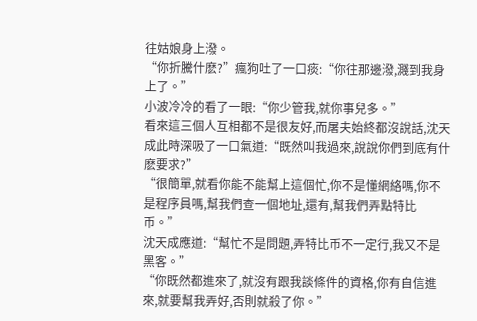往姑娘身上潑。
“你折騰什麽?”瘋狗吐了一口痰:“你往那邊潑,濺到我身上了。”
小波冷冷的看了一眼:“你少管我,就你事兒多。”
看來這三個人互相都不是很友好,而屠夫始終都沒說話,沈天成此時深吸了一口氣道:“既然叫我過來,說說你們到底有什麽要求?”
“很簡單,就看你能不能幫上這個忙,你不是懂網絡嗎,你不是程序員嗎,幫我們查一個地址,還有,幫我們弄點特比币。”
沈天成應道:“幫忙不是問題,弄特比币不一定行,我又不是黑客。”
“你既然都進來了,就沒有跟我談條件的資格,你有自信進來,就要幫我弄好,否則就殺了你。”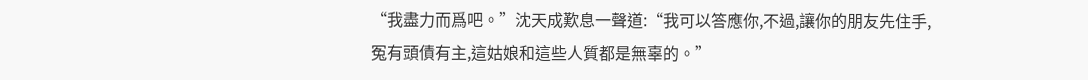“我盡力而爲吧。”沈天成歎息一聲道:“我可以答應你,不過,讓你的朋友先住手,冤有頭債有主,這姑娘和這些人質都是無辜的。”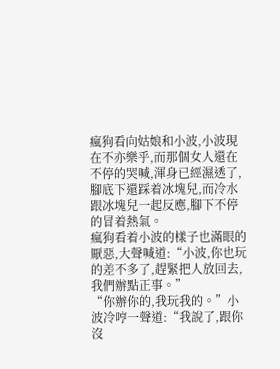瘋狗看向姑娘和小波,小波現在不亦樂乎,而那個女人還在不停的哭喊,渾身已經濕透了,腳底下還踩着冰塊兒,而冷水跟冰塊兒一起反應,腳下不停的冒着熱氣。
瘋狗看着小波的樣子也滿眼的厭惡,大聲喊道:“小波,你也玩的差不多了,趕緊把人放回去,我們辦點正事。”
“你辦你的,我玩我的。”小波冷哼一聲道:“我說了,跟你沒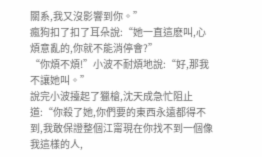關系,我又沒影響到你。”
瘋狗扣了扣了耳朵說:“她一直這麽叫,心煩意亂的,你就不能消停會?”
“你煩不煩!”小波不耐煩地說:“好,那我不讓她叫。”
說完小波擡起了獵槍,沈天成急忙阻止道:“你殺了她,你們要的東西永遠都得不到,我敢保證整個江甯現在你找不到一個像我這樣的人,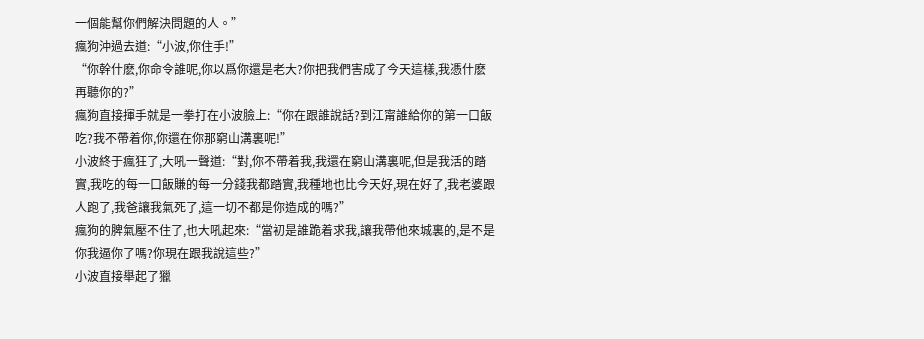一個能幫你們解決問題的人。”
瘋狗沖過去道:“小波,你住手!”
“你幹什麽,你命令誰呢,你以爲你還是老大?你把我們害成了今天這樣,我憑什麽再聽你的?”
瘋狗直接揮手就是一拳打在小波臉上:“你在跟誰說話?到江甯誰給你的第一口飯吃?我不帶着你,你還在你那窮山溝裏呢!”
小波終于瘋狂了,大吼一聲道:“對,你不帶着我,我還在窮山溝裏呢,但是我活的踏實,我吃的每一口飯賺的每一分錢我都踏實,我種地也比今天好,現在好了,我老婆跟人跑了,我爸讓我氣死了,這一切不都是你造成的嗎?”
瘋狗的脾氣壓不住了,也大吼起來:“當初是誰跪着求我,讓我帶他來城裏的,是不是你我逼你了嗎?你現在跟我說這些?”
小波直接舉起了獵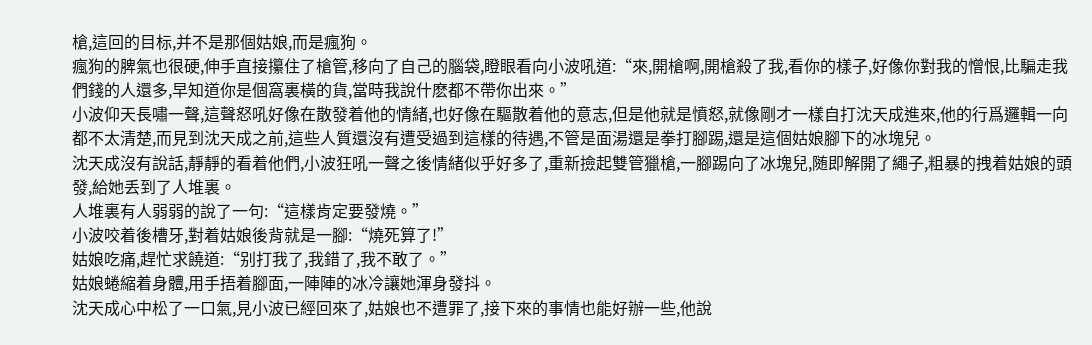槍,這回的目标,并不是那個姑娘,而是瘋狗。
瘋狗的脾氣也很硬,伸手直接攥住了槍管,移向了自己的腦袋,瞪眼看向小波吼道:“來,開槍啊,開槍殺了我,看你的樣子,好像你對我的憎恨,比騙走我們錢的人還多,早知道你是個窩裏橫的貨,當時我說什麽都不帶你出來。”
小波仰天長嘯一聲,這聲怒吼好像在散發着他的情緒,也好像在驅散着他的意志,但是他就是憤怒,就像剛才一樣自打沈天成進來,他的行爲邏輯一向都不太清楚,而見到沈天成之前,這些人質還沒有遭受過到這樣的待遇,不管是面湯還是拳打腳踢,還是這個姑娘腳下的冰塊兒。
沈天成沒有說話,靜靜的看着他們,小波狂吼一聲之後情緒似乎好多了,重新撿起雙管獵槍,一腳踢向了冰塊兒,随即解開了繩子,粗暴的拽着姑娘的頭發,給她丢到了人堆裏。
人堆裏有人弱弱的說了一句:“這樣肯定要發燒。”
小波咬着後槽牙,對着姑娘後背就是一腳:“燒死算了!”
姑娘吃痛,趕忙求饒道:“别打我了,我錯了,我不敢了。”
姑娘蜷縮着身體,用手捂着腳面,一陣陣的冰冷讓她渾身發抖。
沈天成心中松了一口氣,見小波已經回來了,姑娘也不遭罪了,接下來的事情也能好辦一些,他說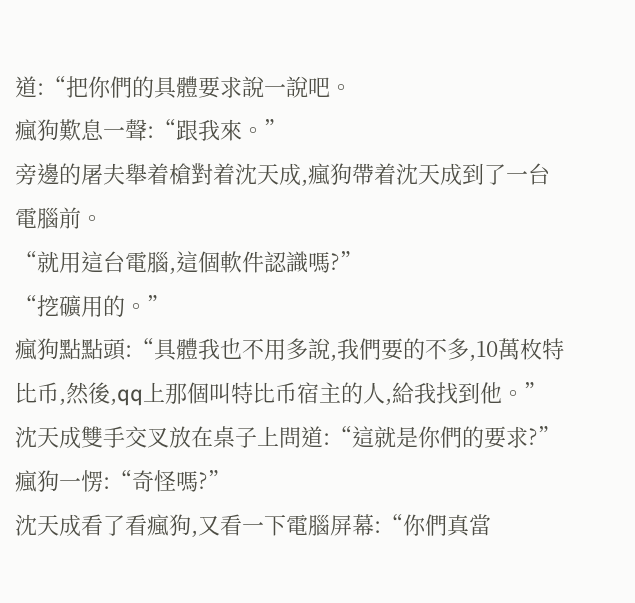道:“把你們的具體要求說一說吧。
瘋狗歎息一聲:“跟我來。”
旁邊的屠夫舉着槍對着沈天成,瘋狗帶着沈天成到了一台電腦前。
“就用這台電腦,這個軟件認識嗎?”
“挖礦用的。”
瘋狗點點頭:“具體我也不用多說,我們要的不多,10萬枚特比币,然後,qq上那個叫特比币宿主的人,給我找到他。”
沈天成雙手交叉放在桌子上問道:“這就是你們的要求?”
瘋狗一愣:“奇怪嗎?”
沈天成看了看瘋狗,又看一下電腦屏幕:“你們真當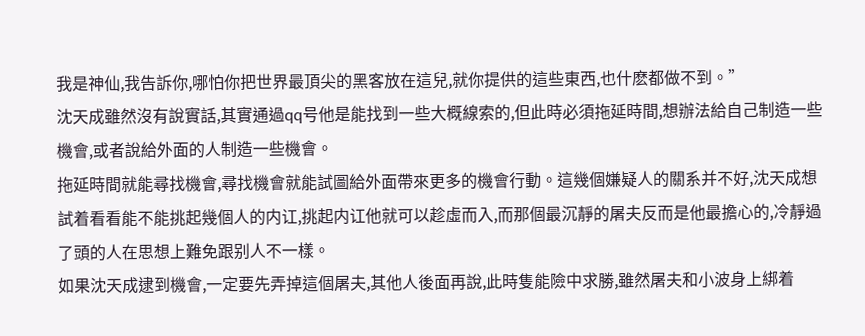我是神仙,我告訴你,哪怕你把世界最頂尖的黑客放在這兒,就你提供的這些東西,也什麽都做不到。”
沈天成雖然沒有說實話,其實通過qq号他是能找到一些大概線索的,但此時必須拖延時間,想辦法給自己制造一些機會,或者說給外面的人制造一些機會。
拖延時間就能尋找機會,尋找機會就能試圖給外面帶來更多的機會行動。這幾個嫌疑人的關系并不好,沈天成想試着看看能不能挑起幾個人的内讧,挑起内讧他就可以趁虛而入,而那個最沉靜的屠夫反而是他最擔心的,冷靜過了頭的人在思想上難免跟别人不一樣。
如果沈天成逮到機會,一定要先弄掉這個屠夫,其他人後面再說,此時隻能險中求勝,雖然屠夫和小波身上綁着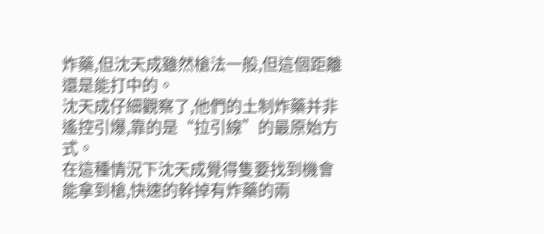炸藥,但沈天成雖然槍法一般,但這個距離還是能打中的。
沈天成仔細觀察了,他們的土制炸藥并非遙控引爆,靠的是“拉引線”的最原始方式。
在這種情況下沈天成覺得隻要找到機會能拿到槍,快速的幹掉有炸藥的兩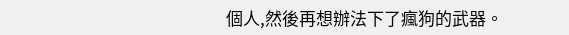個人,然後再想辦法下了瘋狗的武器。